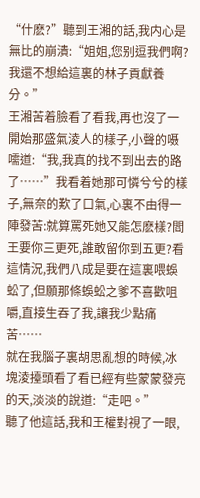“什麽?”聽到王湘的話,我内心是無比的崩潰:“姐姐,您别逗我們啊?我還不想給這裏的林子貢獻養分。”
王湘苦着臉看了看我,再也沒了一開始那盛氣淩人的樣子,小聲的嗫嚅道:“我,我真的找不到出去的路了……”我看着她那可憐兮兮的樣子,無奈的歎了口氣,心裏不由得一陣發苦:就算罵死她又能怎麽樣?閻王要你三更死,誰敢留你到五更?看這情況,我們八成是要在這裏喂蜈蚣了,但願那條蜈蚣之爹不喜歡咀嚼,直接生吞了我,讓我少點痛苦……
就在我腦子裏胡思亂想的時候,冰塊淩擡頭看了看已經有些蒙蒙發亮的天,淡淡的說道:“走吧。”
聽了他這話,我和王權對視了一眼,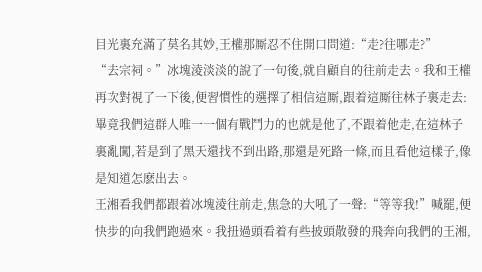目光裏充滿了莫名其妙,王權那厮忍不住開口問道:“走?往哪走?”
“去宗祠。”冰塊淩淡淡的說了一句後,就自顧自的往前走去。我和王權再次對視了一下後,便習慣性的選擇了相信這厮,跟着這厮往林子裏走去:畢竟我們這群人唯一一個有戰鬥力的也就是他了,不跟着他走,在這林子裏亂闖,若是到了黑天還找不到出路,那還是死路一條,而且看他這樣子,像是知道怎麽出去。
王湘看我們都跟着冰塊淩往前走,焦急的大吼了一聲:“等等我!”喊罷,便快步的向我們跑過來。我扭過頭看着有些披頭散發的飛奔向我們的王湘,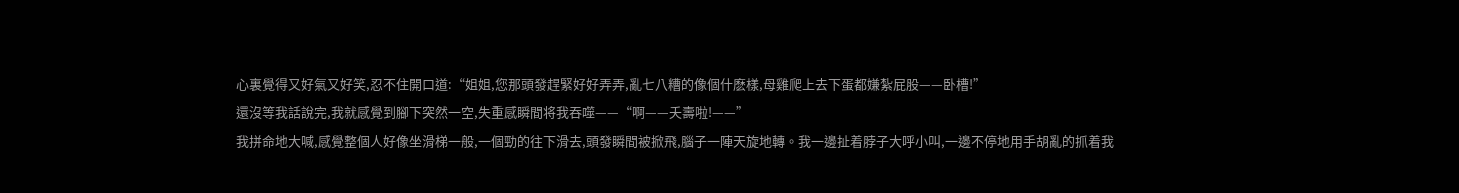心裏覺得又好氣又好笑,忍不住開口道:“姐姐,您那頭發趕緊好好弄弄,亂七八糟的像個什麽樣,母雞爬上去下蛋都嫌紮屁股——卧槽!”
還沒等我話說完,我就感覺到腳下突然一空,失重感瞬間将我吞噬——“啊——夭壽啦!——”
我拼命地大喊,感覺整個人好像坐滑梯一般,一個勁的往下滑去,頭發瞬間被掀飛,腦子一陣天旋地轉。我一邊扯着脖子大呼小叫,一邊不停地用手胡亂的抓着我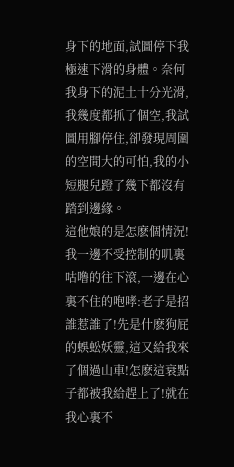身下的地面,試圖停下我極速下滑的身體。奈何我身下的泥土十分光滑,我幾度都抓了個空,我試圖用腳停住,卻發現周圍的空間大的可怕,我的小短腿兒蹬了幾下都沒有踏到邊緣。
這他娘的是怎麽個情況!我一邊不受控制的叽裏咕噜的往下滾,一邊在心裏不住的咆哮:老子是招誰惹誰了!先是什麽狗屁的蜈蚣妖靈,這又給我來了個過山車!怎麽這衰點子都被我給趕上了!就在我心裏不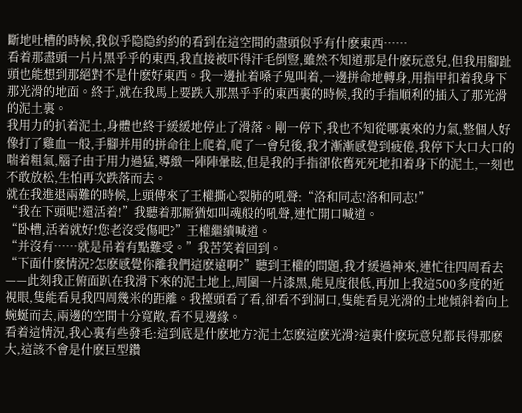斷地吐槽的時候,我似乎隐隐約約的看到在這空間的盡頭似乎有什麽東西……
看着那盡頭一片片黑乎乎的東西,我直接被吓得汗毛倒豎,雖然不知道那是什麽玩意兒,但我用腳趾頭也能想到那絕對不是什麽好東西。我一邊扯着嗓子鬼叫着,一邊拼命地轉身,用指甲扣着我身下那光滑的地面。終于,就在我馬上要跌入那黑乎乎的東西裏的時候,我的手指順利的插入了那光滑的泥土裏。
我用力的扒着泥土,身體也終于緩緩地停止了滑落。剛一停下,我也不知從哪裏來的力氣,整個人好像打了雞血一般,手腳并用的拼命往上爬着,爬了一會兒後,我才漸漸感覺到疲倦,我停下大口大口的喘着粗氣,腦子由于用力過猛,導緻一陣陣暈眩,但是我的手指卻依舊死死地扣着身下的泥土,一刻也不敢放松,生怕再次跌落而去。
就在我進退兩難的時候,上頭傳來了王權撕心裂肺的吼聲:“洛和同志!洛和同志!”
“我在下頭呢!還活着!”我聽着那厮猶如叫魂般的吼聲,連忙開口喊道。
“卧槽,活着就好!您老沒受傷吧?”王權繼續喊道。
“并沒有……就是吊着有點難受。”我苦笑着回到。
“下面什麽情況?怎麽感覺你離我們這麽遠啊?”聽到王權的問題,我才緩過神來,連忙往四周看去——此刻我正俯面趴在我滑下來的泥土地上,周圍一片漆黑,能見度很低,再加上我這500多度的近視眼,隻能看見我四周幾米的距離。我擡頭看了看,卻看不到洞口,隻能看見光滑的土地傾斜着向上蜿蜒而去,兩邊的空間十分寬敞,看不見邊緣。
看着這情況,我心裏有些發毛:這到底是什麽地方?泥土怎麽這麽光滑?這裏什麽玩意兒都長得那麽大,這該不會是什麽巨型鑽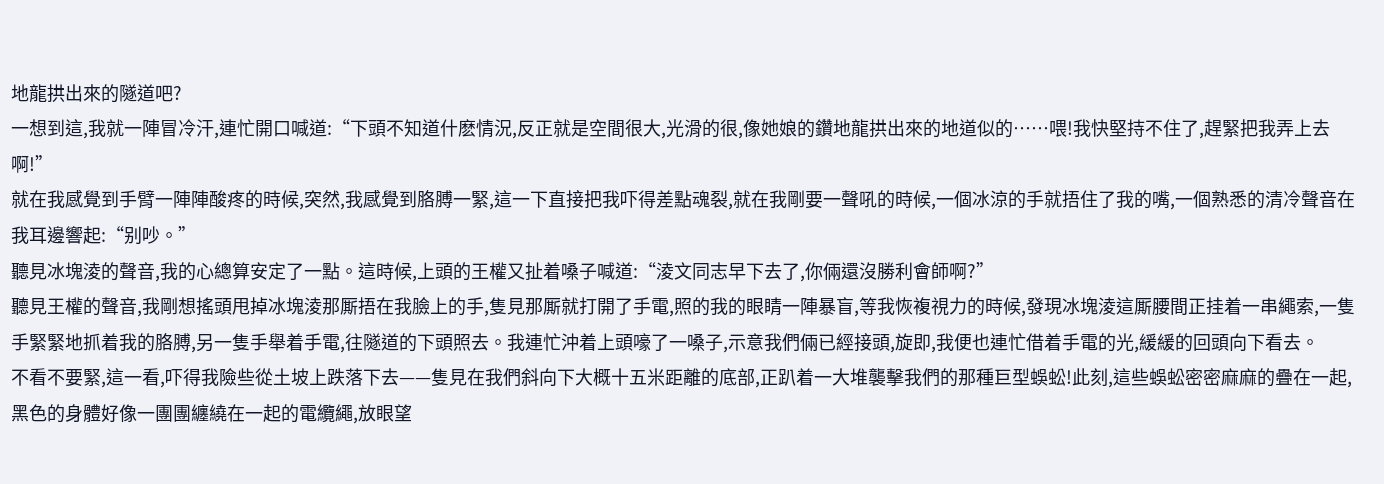地龍拱出來的隧道吧?
一想到這,我就一陣冒冷汗,連忙開口喊道:“下頭不知道什麽情況,反正就是空間很大,光滑的很,像她娘的鑽地龍拱出來的地道似的……喂!我快堅持不住了,趕緊把我弄上去啊!”
就在我感覺到手臂一陣陣酸疼的時候,突然,我感覺到胳膊一緊,這一下直接把我吓得差點魂裂,就在我剛要一聲吼的時候,一個冰涼的手就捂住了我的嘴,一個熟悉的清冷聲音在我耳邊響起:“别吵。”
聽見冰塊淩的聲音,我的心總算安定了一點。這時候,上頭的王權又扯着嗓子喊道:“淩文同志早下去了,你倆還沒勝利會師啊?”
聽見王權的聲音,我剛想搖頭甩掉冰塊淩那厮捂在我臉上的手,隻見那厮就打開了手電,照的我的眼睛一陣暴盲,等我恢複視力的時候,發現冰塊淩這厮腰間正挂着一串繩索,一隻手緊緊地抓着我的胳膊,另一隻手舉着手電,往隧道的下頭照去。我連忙沖着上頭嚎了一嗓子,示意我們倆已經接頭,旋即,我便也連忙借着手電的光,緩緩的回頭向下看去。
不看不要緊,這一看,吓得我險些從土坡上跌落下去——隻見在我們斜向下大概十五米距離的底部,正趴着一大堆襲擊我們的那種巨型蜈蚣!此刻,這些蜈蚣密密麻麻的疊在一起,黑色的身體好像一團團纏繞在一起的電纜繩,放眼望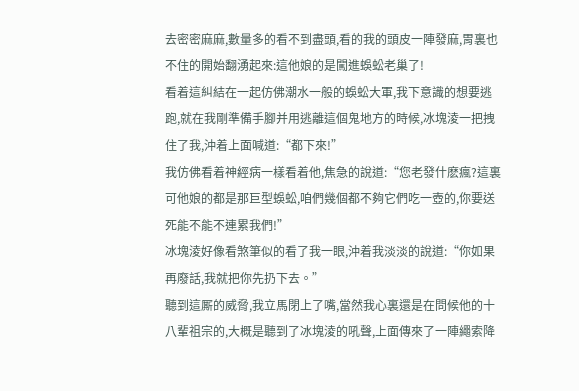去密密麻麻,數量多的看不到盡頭,看的我的頭皮一陣發麻,胃裏也不住的開始翻湧起來:這他娘的是闖進蜈蚣老巢了!
看着這糾結在一起仿佛潮水一般的蜈蚣大軍,我下意識的想要逃跑,就在我剛準備手腳并用逃離這個鬼地方的時候,冰塊淩一把拽住了我,沖着上面喊道:“都下來!”
我仿佛看着神經病一樣看着他,焦急的說道:“您老發什麽瘋?這裏可他娘的都是那巨型蜈蚣,咱們幾個都不夠它們吃一壺的,你要送死能不能不連累我們!”
冰塊淩好像看煞筆似的看了我一眼,沖着我淡淡的說道:“你如果再廢話,我就把你先扔下去。”
聽到這厮的威脅,我立馬閉上了嘴,當然我心裏還是在問候他的十八輩祖宗的,大概是聽到了冰塊淩的吼聲,上面傳來了一陣繩索降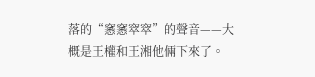落的“窸窸窣窣”的聲音——大概是王權和王湘他倆下來了。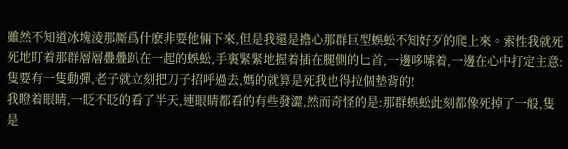雖然不知道冰塊淩那厮爲什麽非要他倆下來,但是我還是擔心那群巨型蜈蚣不知好歹的爬上來。索性我就死死地盯着那群層層疊疊趴在一起的蜈蚣,手裏緊緊地握着插在腿側的匕首,一邊哆嗦着,一邊在心中打定主意:隻要有一隻動彈,老子就立刻把刀子招呼過去,媽的就算是死我也得拉個墊背的!
我瞪着眼睛,一眨不眨的看了半天,連眼睛都看的有些發澀,然而奇怪的是:那群蜈蚣此刻都像死掉了一般,隻是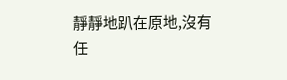靜靜地趴在原地,沒有任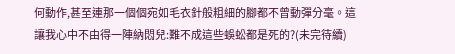何動作,甚至連那一個個宛如毛衣針般粗細的腳都不曾動彈分毫。這讓我心中不由得一陣納悶兒:難不成這些蜈蚣都是死的?(未完待續)